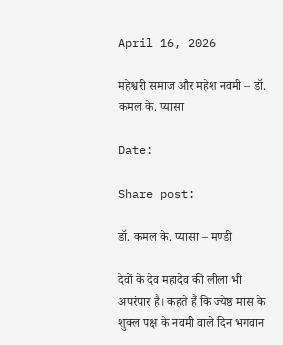April 16, 2026

महेश्वरी समाज और महेश नवमी – डॉ. कमल के. प्यासा

Date:

Share post:

डॉ. कमल के. प्यासा – मण्डी

देवों के देव महादेव की लीला भी अपरंपार है। कहते हैं कि ज्येष्ठ मास के शुक्ल पक्ष के नवमी वाले दिन भगवान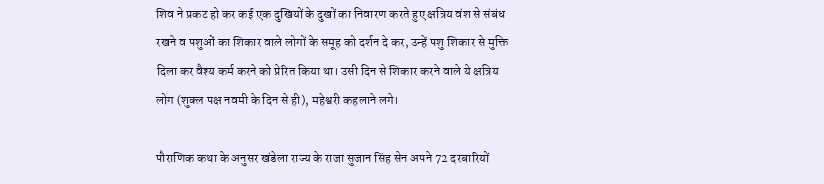शिव ने प्रकट हो कर कई एक दुखियों के दुखों का निवारण करते हुए क्षत्रिय वंश से संबंध रखने व पशुओं का शिकार वाले लोगों के समूह को दर्शन दे कर, उन्हें पशु शिकार से मुक्ति दिला कर वैश्य कर्म करने को प्रेरित किया था। उसी दिन से शिकार करने वाले ये क्षत्रिय लोग (शुक्ल पक्ष नवमी के दिन से ही), महेश्वरी कहलाने लगे।

पौराणिक कथा के अनुसर खंडेला राज्य के राजा सुजान सिंह सेन अपने 72 दरबारियों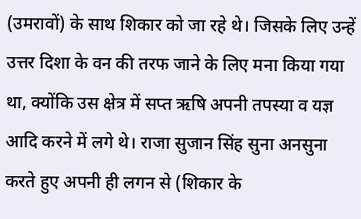(उमरावों) के साथ शिकार को जा रहे थे। जिसके लिए उन्हें उत्तर दिशा के वन की तरफ जाने के लिए मना किया गया था, क्योंकि उस क्षेत्र में सप्त ऋषि अपनी तपस्या व यज्ञ आदि करने में लगे थे। राजा सुजान सिंह सुना अनसुना करते हुए अपनी ही लगन से (शिकार के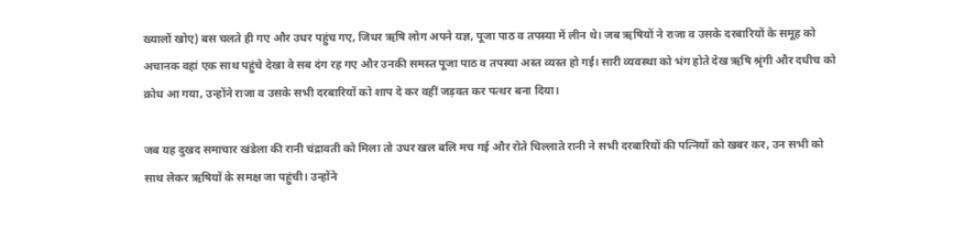ख्यालों खोए) बस चलते ही गए और उधर पहुंच गए, जिधर ऋषि लोग अपने यज्ञ, पूजा पाठ व तपस्या में लीन थे। जब ऋषियों ने राजा व उसके दरबारियों के समूह को अचानक वहां एक साथ पहुंचे देखा वे सब दंग रह गए और उनकी समस्त पूजा पाठ व तपस्या अस्त व्यस्त हो गई। सारी व्यवस्था को भंग होते देख ऋषि श्रृंगी और दधीच को क्रोध आ गया, उन्होंने राजा व उसके सभी दरबारियों को शाप दे कर वहीं जड़वत कर पत्थर बना दिया।

जब यह दुखद समाचार खंडेला की रानी चंद्रावती को मिला तो उधर खल बलि मच गई और रोते चिल्लाते रानी ने सभी दरबारियों की पत्नियों को खबर कर, उन सभी को साथ लेकर ऋषियों के समक्ष जा पहुंची। उन्होंने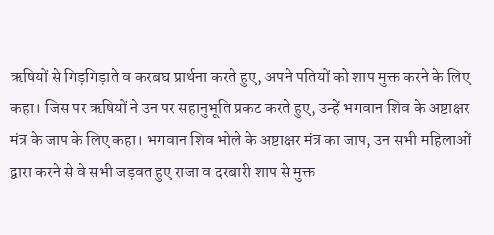ऋषियों से गिड़गिड़ाते व करबघ प्रार्थना करते हुए, अपने पतियों को शाप मुक्त करने के लिए कहा। जिस पर ऋषियों ने उन पर सहानुभूति प्रकट करते हुए, उन्हें भगवान शिव के अष्टाक्षर मंत्र के जाप के लिए कहा। भगवान शिव भोले के अष्टाक्षर मंत्र का जाप, उन सभी महिलाओं द्वारा करने से वे सभी जड़वत हुए राजा व दरबारी शाप से मुक्त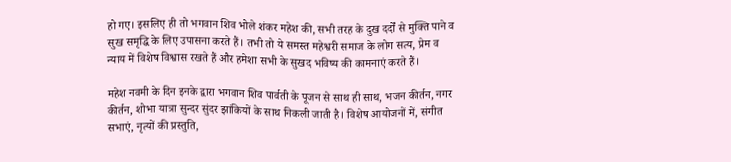हो गए। इसलिए ही तो भगवान शिव भोले शंकर महेश की, सभी तरह के दुख दर्दों से मुक्ति पाने व सुख समृद्धि के लिए उपासना करते हैं। तभी तो ये समस्त महेश्वरी समाज के लोग सत्य, प्रेम व न्याय में विशेष विश्वास रखते हैं और हमेशा सभी के सुखद भविष्य की कामनाएं करते हैं।

महेश नवमी के दिन इनके द्वारा भगवान शिव पार्वती के पूजन से साथ ही साथ, भजन कीर्तन, नगर कीर्तन, शोभा यात्रा सुन्दर सुंदर झांकियों के साथ निकली जाती है। विशेष आयोजनों में, संगीत सभाएं, नृत्यों की प्रस्तुति,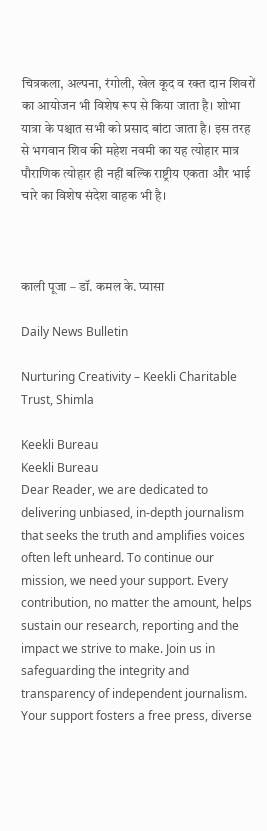चित्रकला, अल्पना, रंगोली, खेल कूद व रक्त दान शिवरों का आयोजन भी विशेष रूप से किया जाता है। शोभा यात्रा के पश्चात सभी को प्रसाद बांटा जाता है। इस तरह से भगवान शिव की महेश नवमी का यह त्योहार मात्र पौराणिक त्योहार ही नहीं बल्कि राष्ट्रीय एकता और भाई चारे का विशेष संदेश वाहक भी है।



काली पूजा – डॉ. कमल के. प्यासा

Daily News Bulletin

Nurturing Creativity – Keekli Charitable Trust, Shimla

Keekli Bureau
Keekli Bureau
Dear Reader, we are dedicated to delivering unbiased, in-depth journalism that seeks the truth and amplifies voices often left unheard. To continue our mission, we need your support. Every contribution, no matter the amount, helps sustain our research, reporting and the impact we strive to make. Join us in safeguarding the integrity and transparency of independent journalism. Your support fosters a free press, diverse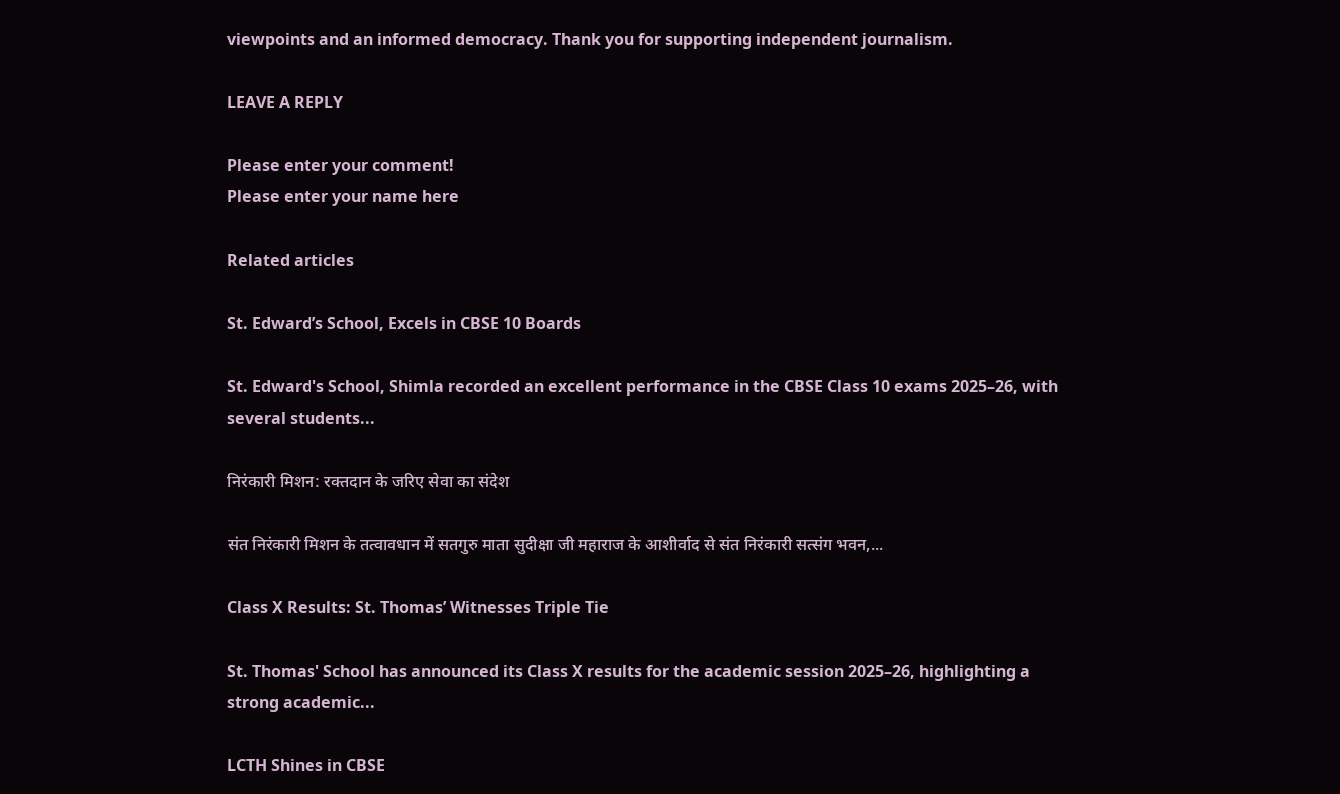viewpoints and an informed democracy. Thank you for supporting independent journalism.

LEAVE A REPLY

Please enter your comment!
Please enter your name here

Related articles

St. Edward’s School, Excels in CBSE 10 Boards

St. Edward's School, Shimla recorded an excellent performance in the CBSE Class 10 exams 2025–26, with several students...

निरंकारी मिशन: रक्तदान के जरिए सेवा का संदेश

संत निरंकारी मिशन के तत्वावधान में सतगुरु माता सुदीक्षा जी महाराज के आशीर्वाद से संत निरंकारी सत्संग भवन,...

Class X Results: St. Thomas’ Witnesses Triple Tie

St. Thomas' School has announced its Class X results for the academic session 2025–26, highlighting a strong academic...

LCTH Shines in CBSE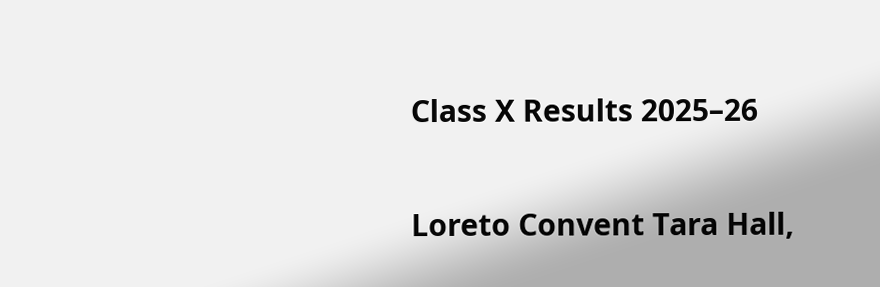Class X Results 2025–26

Loreto Convent Tara Hall,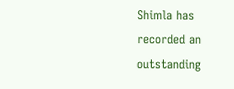Shimla has recorded an outstanding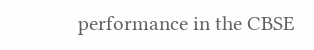performance in the CBSE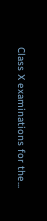Class X examinations for the...